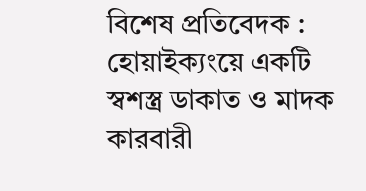বিশেষ প্রতিবেদক : হোয়াইক্যংয়ে একটি স্বশস্ত্র ডাকাত ও মাদক কারবারী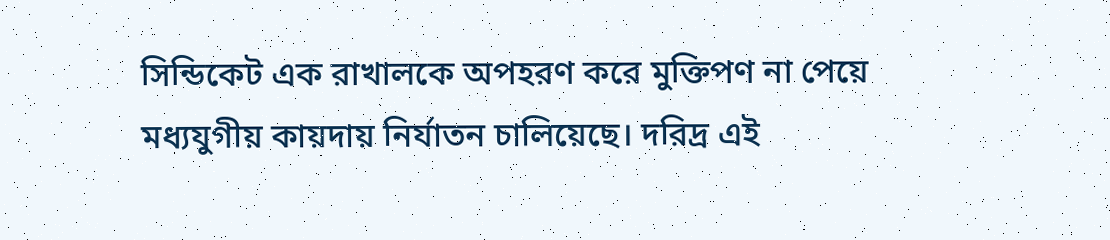সিন্ডিকেট এক রাখালকে অপহরণ করে মুক্তিপণ না পেয়ে মধ্যযুগীয় কায়দায় নির্যাতন চালিয়েছে। দরিদ্র এই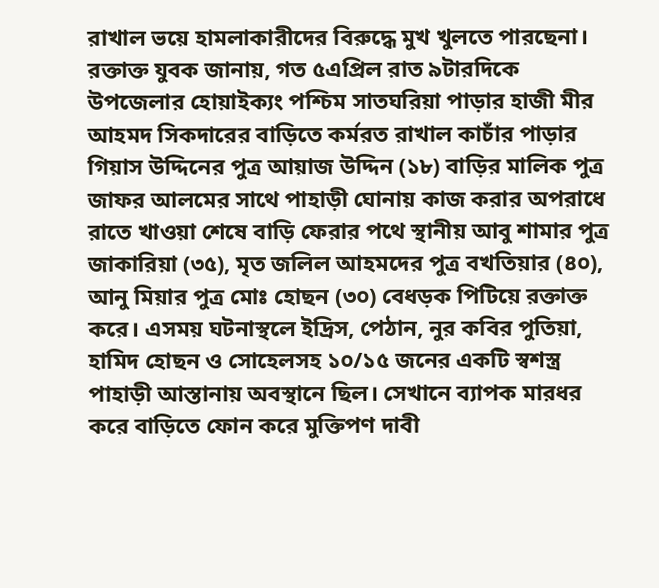রাখাল ভয়ে হামলাকারীদের বিরুদ্ধে মুখ খুলতে পারছেনা।
রক্তাক্ত যুবক জানায়, গত ৫এপ্রিল রাত ৯টারদিকে উপজেলার হোয়াইক্যং পশ্চিম সাতঘরিয়া পাড়ার হাজী মীর আহমদ সিকদারের বাড়িতে কর্মরত রাখাল কাচাঁর পাড়ার গিয়াস উদ্দিনের পুত্র আয়াজ উদ্দিন (১৮) বাড়ির মালিক পুত্র জাফর আলমের সাথে পাহাড়ী ঘোনায় কাজ করার অপরাধে রাতে খাওয়া শেষে বাড়ি ফেরার পথে স্থানীয় আবু শামার পুত্র জাকারিয়া (৩৫), মৃত জলিল আহমদের পুত্র বখতিয়ার (৪০), আনু মিয়ার পুত্র মোঃ হোছন (৩০) বেধড়ক পিটিয়ে রক্তাক্ত করে। এসময় ঘটনাস্থলে ইদ্রিস, পেঠান, নুর কবির পুতিয়া, হামিদ হোছন ও সোহেলসহ ১০/১৫ জনের একটি স্বশস্ত্র পাহাড়ী আস্তানায় অবস্থানে ছিল। সেখানে ব্যাপক মারধর করে বাড়িতে ফোন করে মুক্তিপণ দাবী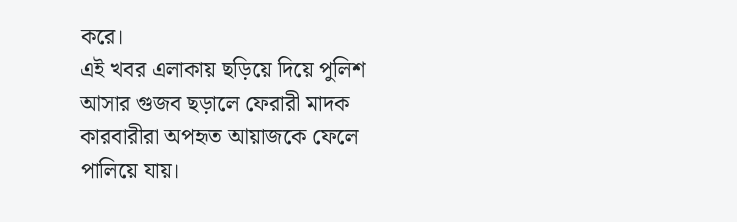করে।
এই খবর এলাকায় ছড়িয়ে দিয়ে পুলিশ আসার গুজব ছড়ালে ফেরারী মাদক কারবারীরা অপহৃত আয়াজকে ফেলে পালিয়ে যায়।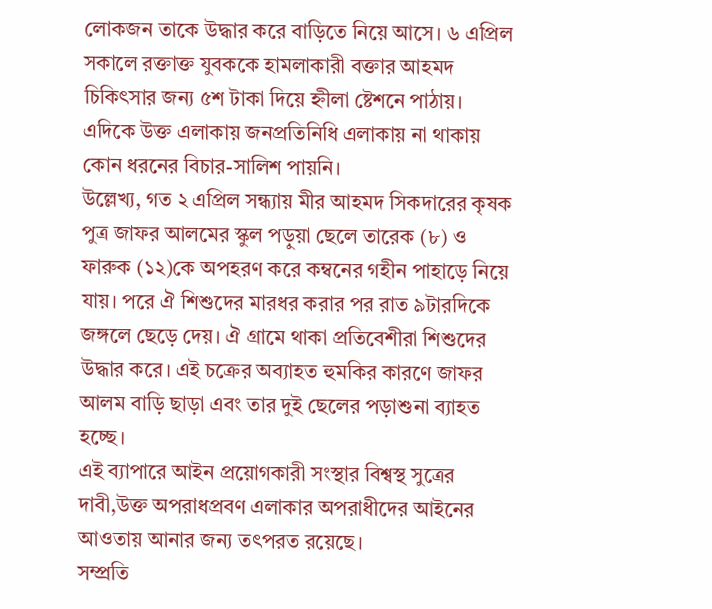লোকজন তাকে উদ্ধার করে বাড়িতে নিয়ে আসে। ৬ এপ্রিল সকালে রক্তাক্ত যুবককে হামলাকারী বক্তার আহমদ চিকিৎসার জন্য ৫শ টাকা দিয়ে হ্নীলা ষ্টেশনে পাঠায়। এদিকে উক্ত এলাকায় জনপ্রতিনিধি এলাকায় না থাকায় কোন ধরনের বিচার-সালিশ পায়নি।
উল্লেখ্য, গত ২ এপ্রিল সন্ধ্যায় মীর আহমদ সিকদারের কৃষক পুত্র জাফর আলমের স্কুল পড়ুয়া ছেলে তারেক (৮) ও ফারুক (১২)কে অপহরণ করে কম্বনের গহীন পাহাড়ে নিয়ে যায়। পরে ঐ শিশুদের মারধর করার পর রাত ৯টারদিকে জঙ্গলে ছেড়ে দেয়। ঐ গ্রামে থাকা প্রতিবেশীরা শিশুদের উদ্ধার করে। এই চক্রের অব্যাহত হুমকির কারণে জাফর আলম বাড়ি ছাড়া এবং তার দুই ছেলের পড়াশুনা ব্যাহত হচ্ছে।
এই ব্যাপারে আইন প্রয়োগকারী সংস্থার বিশ্বস্থ সুত্রের দাবী,উক্ত অপরাধপ্রবণ এলাকার অপরাধীদের আইনের আওতায় আনার জন্য তৎপরত রয়েছে।
সম্প্রতি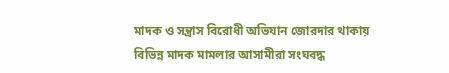মাদক ও সন্ত্রাস বিরোধী অভিযান জোরদার থাকায় বিভিন্ন মাদক মামলার আসামীরা সংঘবদ্ধ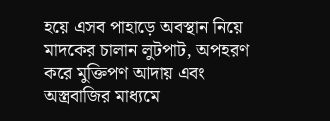হয়ে এসব পাহাড়ে অবস্থান নিয়ে মাদকের চালান লুটপাট, অপহরণ করে মুক্তিপণ আদায় এবং অস্ত্রবাজির মাধ্যমে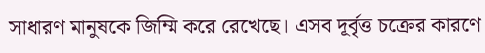সাধারণ মানুষকে জিম্মি করে রেখেছে। এসব দূর্বৃত্ত চক্রের কারণে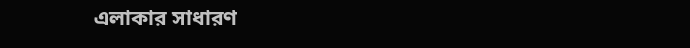এলাকার সাধারণ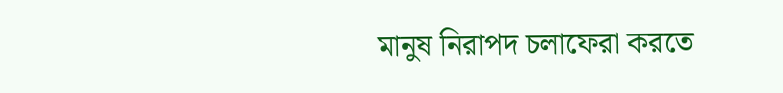মানুষ নিরাপদ চলাফেরা করতে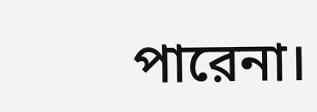পারেনা।